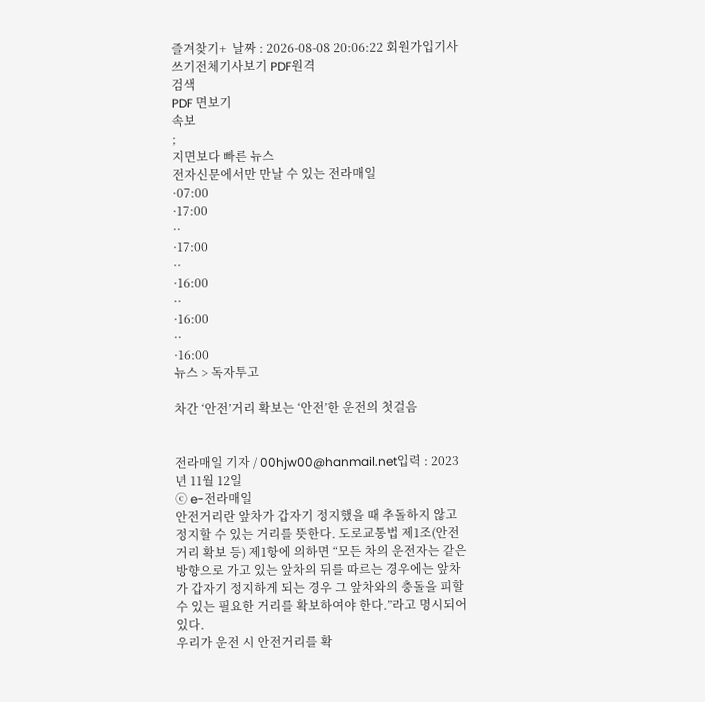즐겨찾기+  날짜 : 2026-08-08 20:06:22 회원가입기사쓰기전체기사보기 PDF원격
검색
PDF 면보기
속보
;
지면보다 빠른 뉴스
전자신문에서만 만날 수 있는 전라매일
·07:00
·17:00
··
·17:00
··
·16:00
··
·16:00
··
·16:00
뉴스 > 독자투고

차간 ‘안전’거리 확보는 ‘안전’한 운전의 첫걸음


전라매일 기자 / 00hjw00@hanmail.net입력 : 2023년 11월 12일
ⓒ e-전라매일
안전거리란 앞차가 갑자기 정지했을 때 추돌하지 않고 정지할 수 있는 거리를 뜻한다. 도로교통법 제1조(안전거리 확보 등) 제1항에 의하면 “모든 차의 운전자는 같은 방향으로 가고 있는 앞차의 뒤를 따르는 경우에는 앞차가 갑자기 정지하게 되는 경우 그 앞차와의 충돌을 피할 수 있는 필요한 거리를 확보하여야 한다.”라고 명시되어있다.
우리가 운전 시 안전거리를 확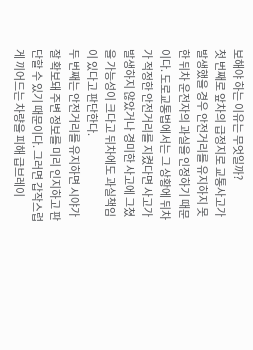보해야 하는 이유는 무엇일까?
첫 번째로 앞차의 급정지로 교통사고가 발생했을 경우 안전거리를 유지하지 못한 뒤차 운전자의 과실을 인정하기 때문이다. 도로교통법에서는 그 상황에 뒤차가 적정한 안전거리를 지켰다면 사고가 발생하지 않았거나 경미한 사고에 그쳤을 가능성이 크다고 뒤차에도 과실책임이 있다고 판단한다.
두 번째는 안전거리를 유지하면 시야가 잘 확보돼 주변 정보를 미리 인지하고 판단할 수 있기 때문이다. 그러면 갑작스럽게 끼어드는 차량을 피해 급브레이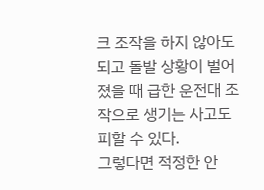크 조작을 하지 않아도 되고 돌발 상황이 벌어졌을 때 급한 운전대 조작으로 생기는 사고도 피할 수 있다.
그렇다면 적정한 안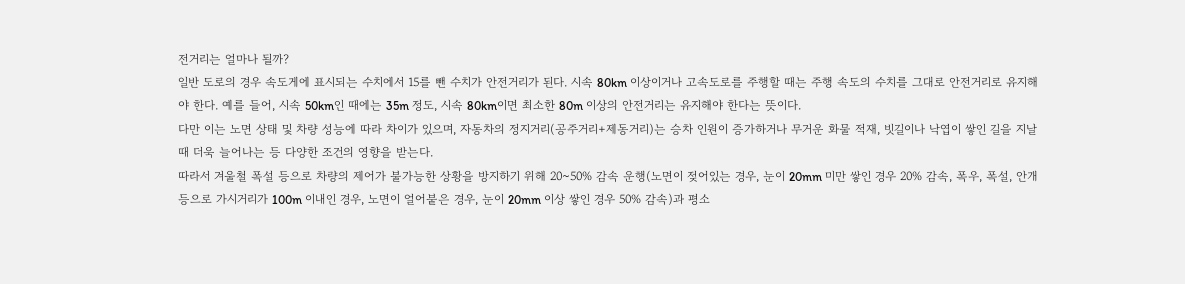전거리는 얼마나 될까?
일반 도로의 경우 속도게에 표시되는 수치에서 15를 뺀 수치가 안전거리가 된다. 시속 80km 이상이거나 고속도로를 주행할 때는 주행 속도의 수치를 그대로 안전거리로 유지해야 한다. 예를 들어, 시속 50km인 때에는 35m 정도, 시속 80km이면 최소한 80m 이상의 안전거리는 유지해야 한다는 뜻이다.
다만 이는 노면 상태 및 차량 성능에 따라 차이가 있으며, 자동차의 정지거리(공주거리+제동거리)는 승차 인원이 증가하거나 무거운 화물 적재, 빗길이나 낙엽이 쌓인 길을 지날 때 더욱 늘어나는 등 다양한 조건의 영향을 받는다.
따라서 겨울철 폭설 등으로 차량의 제어가 불가능한 상황을 방지하기 위해 20~50% 감속 운행(노면이 젖어있는 경우, 눈이 20mm 미만 쌓인 경우 20% 감속, 폭우, 폭설, 안개 등으로 가시거리가 100m 이내인 경우, 노면이 얼어붙은 경우, 눈이 20mm 이상 쌓인 경우 50% 감속)과 평소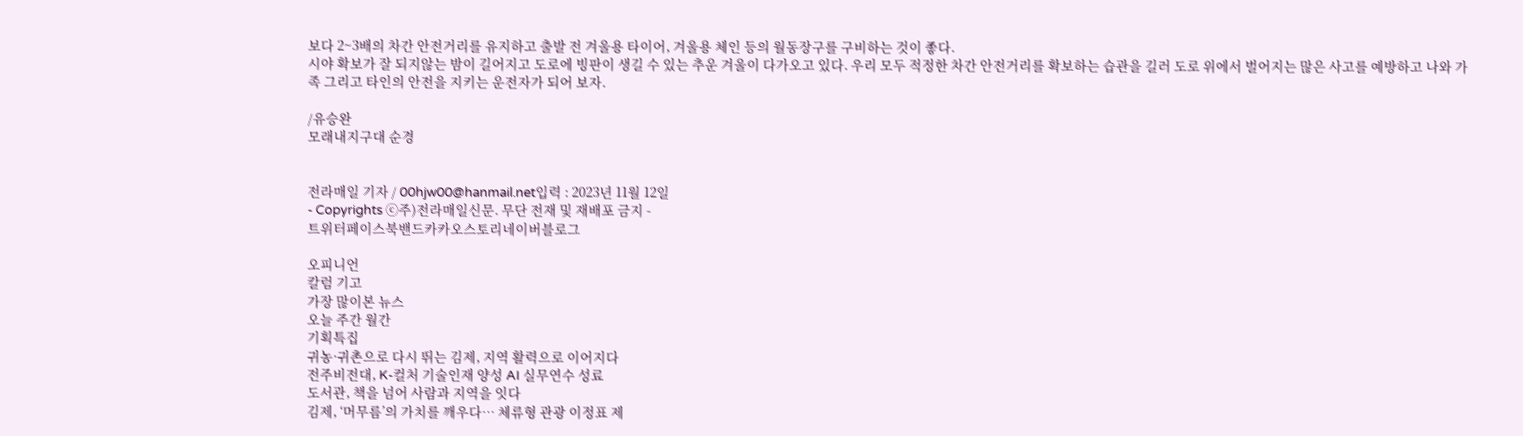보다 2~3배의 차간 안전거리를 유지하고 출발 전 겨울용 타이어, 겨울용 체인 등의 월동장구를 구비하는 것이 좋다.
시야 확보가 잘 되지않는 밤이 길어지고 도로에 빙판이 생길 수 있는 추운 겨울이 다가오고 있다. 우리 모두 적정한 차간 안전거리를 확보하는 습관을 길러 도로 위에서 벌어지는 많은 사고를 예방하고 나와 가족 그리고 타인의 안전을 지키는 운전자가 되어 보자.

/유승완
모래내지구대 순경


전라매일 기자 / 00hjw00@hanmail.net입력 : 2023년 11월 12일
- Copyrights ⓒ주)전라매일신문. 무단 전재 및 재배포 금지 -
트위터페이스북밴드카카오스토리네이버블로그

오피니언
칼럼 기고
가장 많이본 뉴스
오늘 주간 월간
기획특집
귀농·귀촌으로 다시 뛰는 김제, 지역 활력으로 이어지다
전주비전대, K-컬처 기술인재 양성 AI 실무연수 성료
도서관, 책을 넘어 사람과 지역을 잇다
김제, ‘머무름’의 가치를 깨우다… 체류형 관광 이정표 제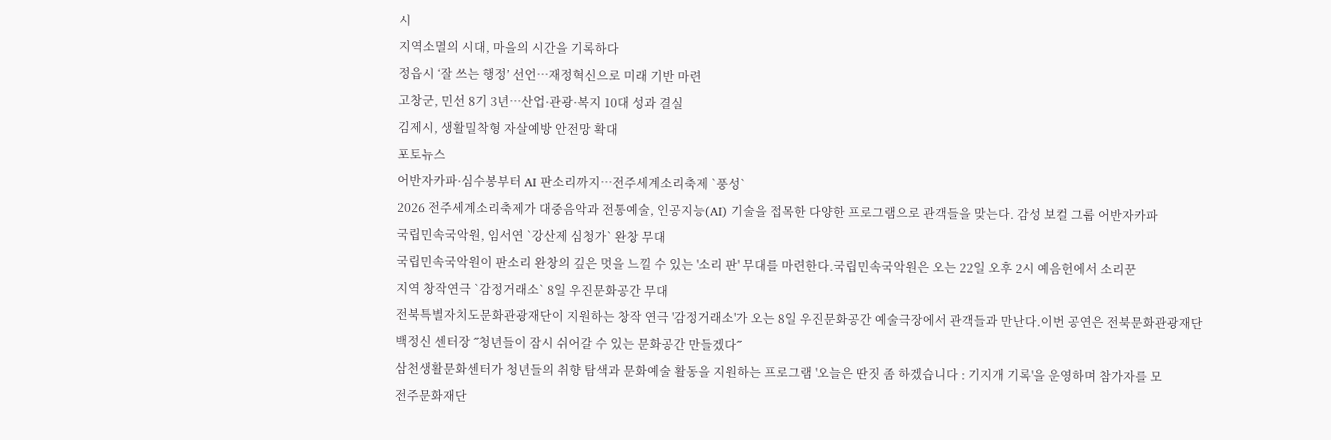시
지역소멸의 시대, 마을의 시간을 기록하다
정읍시 ‘잘 쓰는 행정’ 선언…재정혁신으로 미래 기반 마련
고창군, 민선 8기 3년…산업·관광·복지 10대 성과 결실
김제시, 생활밀착형 자살예방 안전망 확대
포토뉴스
어반자카파·심수봉부터 AI 판소리까지…전주세계소리축제 `풍성`
2026 전주세계소리축제가 대중음악과 전통예술, 인공지능(AI) 기술을 접목한 다양한 프로그램으로 관객들을 맞는다. 감성 보컬 그룹 어반자카파
국립민속국악원, 임서연 `강산제 심청가` 완창 무대
국립민속국악원이 판소리 완창의 깊은 멋을 느낄 수 있는 '소리 판' 무대를 마련한다.국립민속국악원은 오는 22일 오후 2시 예음헌에서 소리꾼
지역 창작연극 `감정거래소` 8일 우진문화공간 무대
전북특별자치도문화관광재단이 지원하는 창작 연극 '감정거래소'가 오는 8일 우진문화공간 예술극장에서 관객들과 만난다.이번 공연은 전북문화관광재단
백정신 센터장 ˝청년들이 잠시 쉬어갈 수 있는 문화공간 만들겠다˝
삼천생활문화센터가 청년들의 취향 탐색과 문화예술 활동을 지원하는 프로그램 '오늘은 딴짓 좀 하겠습니다 : 기지개 기록'을 운영하며 참가자를 모
전주문화재단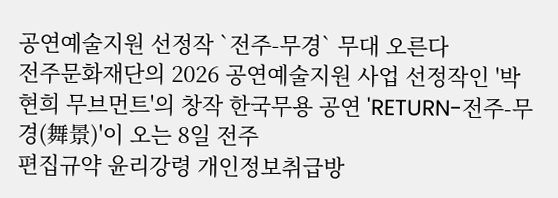공연예술지원 선정작 `전주-무경` 무대 오른다
전주문화재단의 2026 공연예술지원 사업 선정작인 '박현희 무브먼트'의 창작 한국무용 공연 'RETURN-전주-무경(舞景)'이 오는 8일 전주
편집규약 윤리강령 개인정보취급방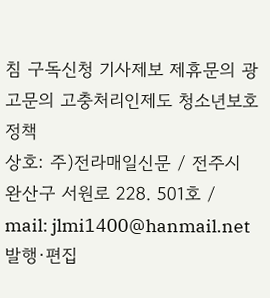침 구독신청 기사제보 제휴문의 광고문의 고충처리인제도 청소년보호정책
상호: 주)전라매일신문 / 전주시 완산구 서원로 228. 501호 / mail: jlmi1400@hanmail.net
발행·편집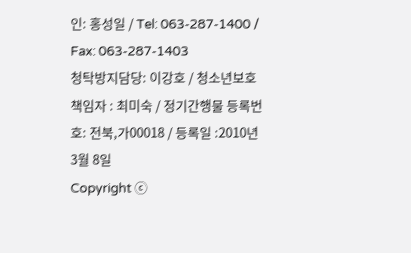인: 홍성일 / Tel: 063-287-1400 / Fax: 063-287-1403
청탁방지담당: 이강호 / 청소년보호책임자 : 최미숙 / 정기간행물 등록번호: 전북,가00018 / 등록일 :2010년 3월 8일
Copyright ⓒ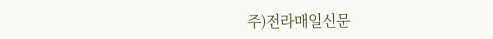주)전라매일신문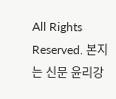All Rights Reserved. 본지는 신문 윤리강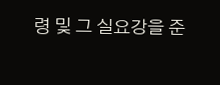령 및 그 실요강을 준